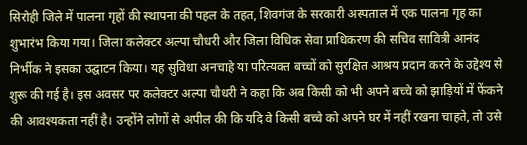सिरोही जिले में पालना गृहों की स्थापना की पहल के तहत, शिवगंज के सरकारी अस्पताल में एक पालना गृह का शुभारंभ किया गया। जिला कलेक्टर अल्पा चौधरी और जिला विधिक सेवा प्राधिकरण की सचिव सावित्री आनंद निर्भीक ने इसका उद्घाटन किया। यह सुविधा अनचाहे या परित्यक्त बच्चों को सुरक्षित आश्रय प्रदान करने के उद्देश्य से शुरू की गई है। इस अवसर पर कलेक्टर अल्पा चौधरी ने कहा कि अब किसी को भी अपने बच्चे को झाड़ियों में फेंकने की आवश्यकता नहीं है। उन्होंने लोगों से अपील की कि यदि वे किसी बच्चे को अपने घर में नहीं रखना चाहते, तो उसे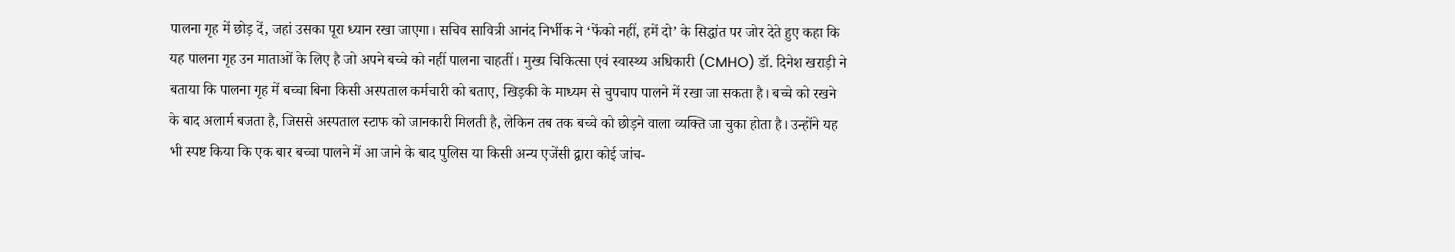पालना गृह में छोड़ दें, जहां उसका पूरा ध्यान रखा जाएगा। सचिव सावित्री आनंद निर्भीक ने ‘फेंको नहीं, हमें दो’ के सिद्धांत पर जोर देते हुए कहा कि यह पालना गृह उन माताओं के लिए है जो अपने बच्चे को नहीं पालना चाहतीं। मुख्य चिकित्सा एवं स्वास्थ्य अधिकारी (CMHO) डॉ. दिनेश खराड़ी ने बताया कि पालना गृह में बच्चा बिना किसी अस्पताल कर्मचारी को बताए, खिड़की के माध्यम से चुपचाप पालने में रखा जा सकता है। बच्चे को रखने के बाद अलार्म बजता है, जिससे अस्पताल स्टाफ को जानकारी मिलती है, लेकिन तब तक बच्चे को छोड़ने वाला व्यक्ति जा चुका होता है। उन्होंने यह भी स्पष्ट किया कि एक बार बच्चा पालने में आ जाने के बाद पुलिस या किसी अन्य एजेंसी द्वारा कोई जांच-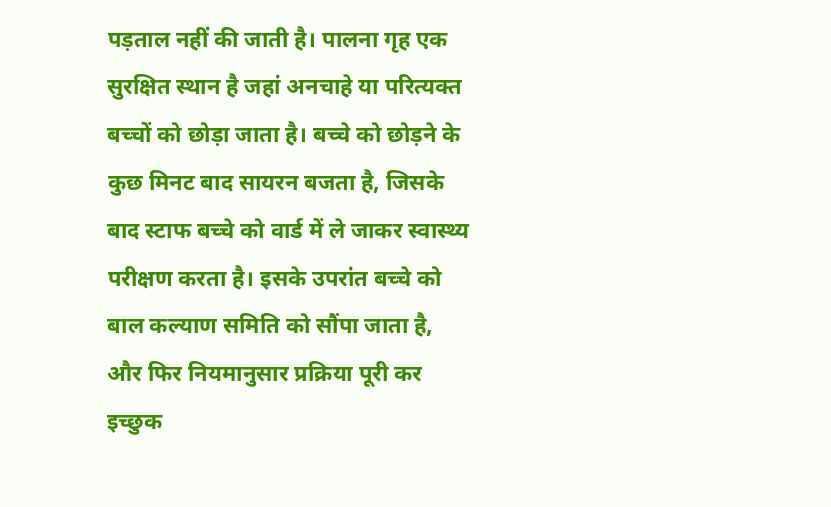पड़ताल नहीं की जाती है। पालना गृह एक सुरक्षित स्थान है जहां अनचाहे या परित्यक्त बच्चों को छोड़ा जाता है। बच्चे को छोड़ने के कुछ मिनट बाद सायरन बजता है, जिसके बाद स्टाफ बच्चे को वार्ड में ले जाकर स्वास्थ्य परीक्षण करता है। इसके उपरांत बच्चे को बाल कल्याण समिति को सौंपा जाता है, और फिर नियमानुसार प्रक्रिया पूरी कर इच्छुक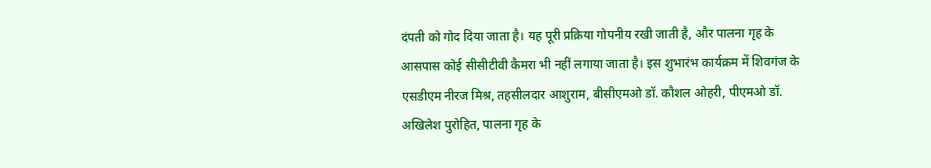दंपती को गोद दिया जाता है। यह पूरी प्रक्रिया गोपनीय रखी जाती है, और पालना गृह के आसपास कोई सीसीटीवी कैमरा भी नहीं लगाया जाता है। इस शुभारंभ कार्यक्रम में शिवगंज के एसडीएम नीरज मिश्र, तहसीलदार आशुराम, बीसीएमओ डॉ. कौशल ओहरी, पीएमओ डॉ. अखिलेश पुरोहित, पालना गृह के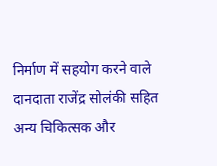निर्माण में सहयोग करने वाले दानदाता राजेंद्र सोलंकी सहित अन्य चिकित्सक और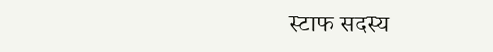स्टाफ सदस्य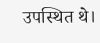उपस्थित थे।